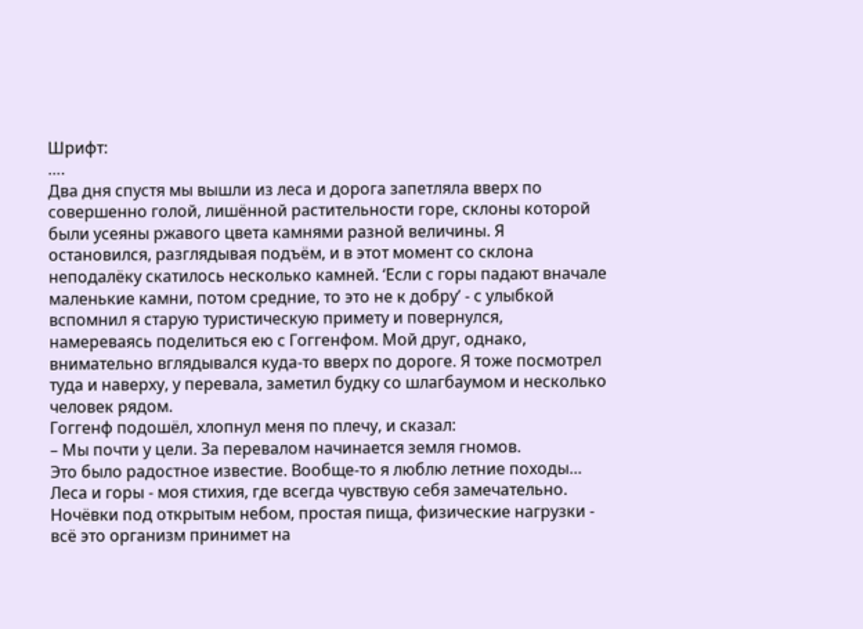Шрифт:
….
Два дня спустя мы вышли из леса и дорога запетляла вверх по совершенно голой, лишённой растительности горе, склоны которой были усеяны ржавого цвета камнями разной величины. Я остановился, разглядывая подъём, и в этот момент со склона неподалёку скатилось несколько камней. ‘Если с горы падают вначале маленькие камни, потом средние, то это не к добру’ - с улыбкой вспомнил я старую туристическую примету и повернулся, намереваясь поделиться ею с Гоггенфом. Мой друг, однако, внимательно вглядывался куда-то вверх по дороге. Я тоже посмотрел туда и наверху, у перевала, заметил будку со шлагбаумом и несколько человек рядом.
Гоггенф подошёл, хлопнул меня по плечу, и сказал:
– Мы почти у цели. За перевалом начинается земля гномов.
Это было радостное известие. Вообще-то я люблю летние походы… Леса и горы - моя стихия, где всегда чувствую себя замечательно. Ночёвки под открытым небом, простая пища, физические нагрузки - всё это организм принимет на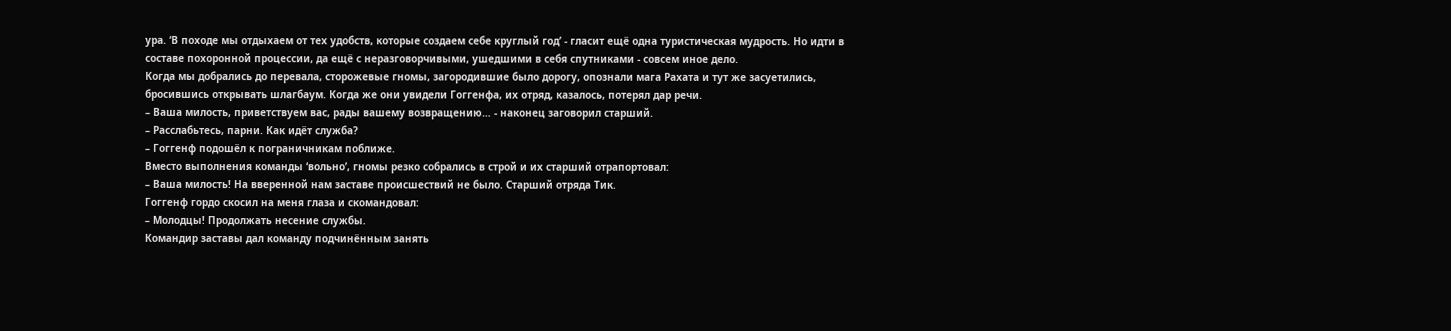ура. ‘В походе мы отдыхаем от тех удобств, которые создаем себе круглый год’ - гласит ещё одна туристическая мудрость. Но идти в составе похоронной процессии, да ещё с неразговорчивыми, ушедшими в себя спутниками - совсем иное дело.
Когда мы добрались до перевала, сторожевые гномы, загородившие было дорогу, опознали мага Рахата и тут же засуетились, бросившись открывать шлагбаум. Когда же они увидели Гоггенфа, их отряд, казалось, потерял дар речи.
– Ваша милость, приветствуем вас, рады вашему возвращению… - наконец заговорил старший.
– Расслабьтесь, парни. Как идёт служба?
– Гоггенф подошёл к пограничникам поближе.
Вместо выполнения команды ‘вольно’, гномы резко собрались в строй и их старший отрапортовал:
– Ваша милость! На вверенной нам заставе происшествий не было. Старший отряда Тик.
Гоггенф гордо скосил на меня глаза и скомандовал:
– Молодцы! Продолжать несение службы.
Командир заставы дал команду подчинённым занять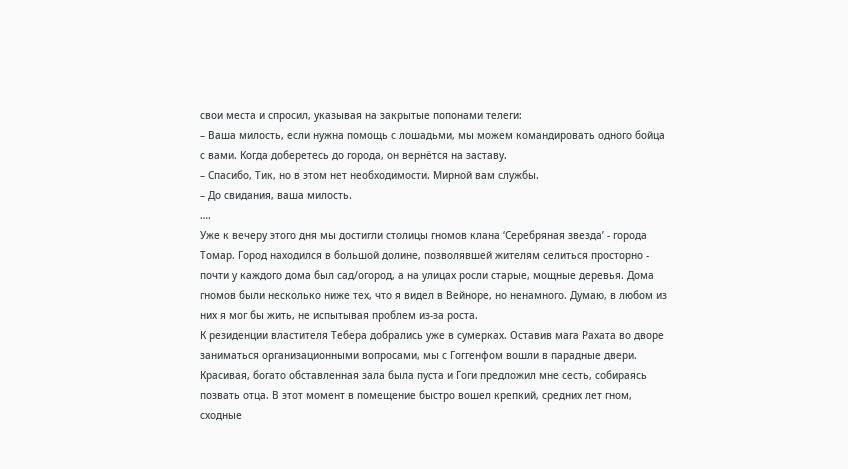свои места и спросил, указывая на закрытые попонами телеги:
– Ваша милость, если нужна помощь с лошадьми, мы можем командировать одного бойца с вами. Когда доберетесь до города, он вернётся на заставу.
– Спасибо, Тик, но в этом нет необходимости. Мирной вам службы.
– До свидания, ваша милость.
….
Уже к вечеру этого дня мы достигли столицы гномов клана ‘Серебряная звезда’ - города Томар. Город находился в большой долине, позволявшей жителям селиться просторно - почти у каждого дома был сад/огород, а на улицах росли старые, мощные деревья. Дома гномов были несколько ниже тех, что я видел в Вейноре, но ненамного. Думаю, в любом из них я мог бы жить, не испытывая проблем из-за роста.
К резиденции властителя Тебера добрались уже в сумерках. Оставив мага Рахата во дворе заниматься организационными вопросами, мы с Гоггенфом вошли в парадные двери. Красивая, богато обставленная зала была пуста и Гоги предложил мне сесть, собираясь позвать отца. В этот момент в помещение быстро вошел крепкий, средних лет гном, сходные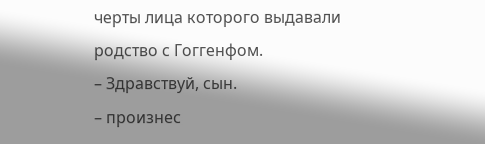черты лица которого выдавали родство с Гоггенфом.
– Здравствуй, сын.
– произнес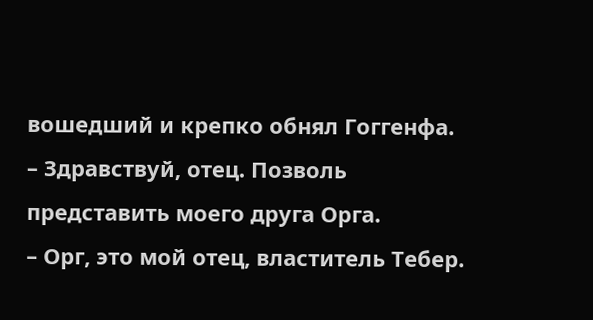вошедший и крепко обнял Гоггенфа.
– Здравствуй, отец. Позволь представить моего друга Орга.
– Орг, это мой отец, властитель Тебер.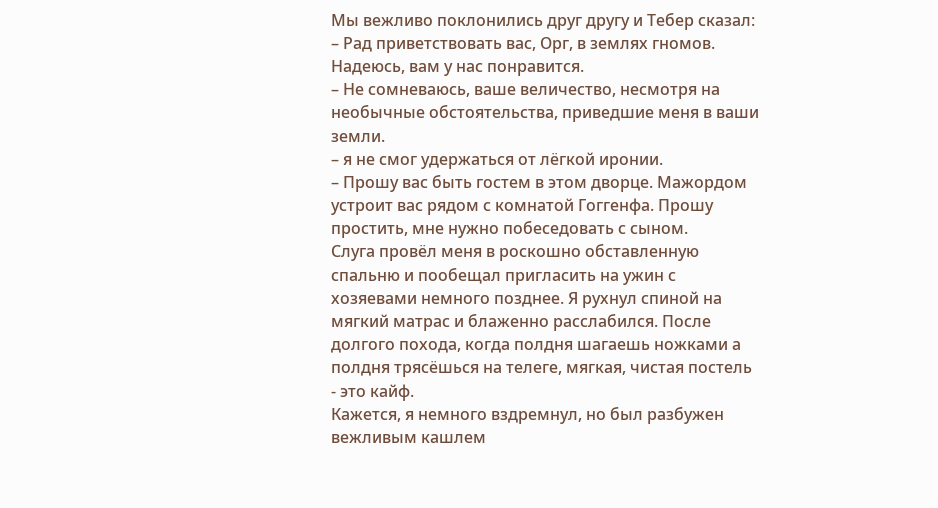Мы вежливо поклонились друг другу и Тебер сказал:
– Рад приветствовать вас, Орг, в землях гномов. Надеюсь, вам у нас понравится.
– Не сомневаюсь, ваше величество, несмотря на необычные обстоятельства, приведшие меня в ваши земли.
– я не смог удержаться от лёгкой иронии.
– Прошу вас быть гостем в этом дворце. Мажордом устроит вас рядом с комнатой Гоггенфа. Прошу простить, мне нужно побеседовать с сыном.
Слуга провёл меня в роскошно обставленную спальню и пообещал пригласить на ужин с хозяевами немного позднее. Я рухнул спиной на мягкий матрас и блаженно расслабился. После долгого похода, когда полдня шагаешь ножками а полдня трясёшься на телеге, мягкая, чистая постель - это кайф.
Кажется, я немного вздремнул, но был разбужен вежливым кашлем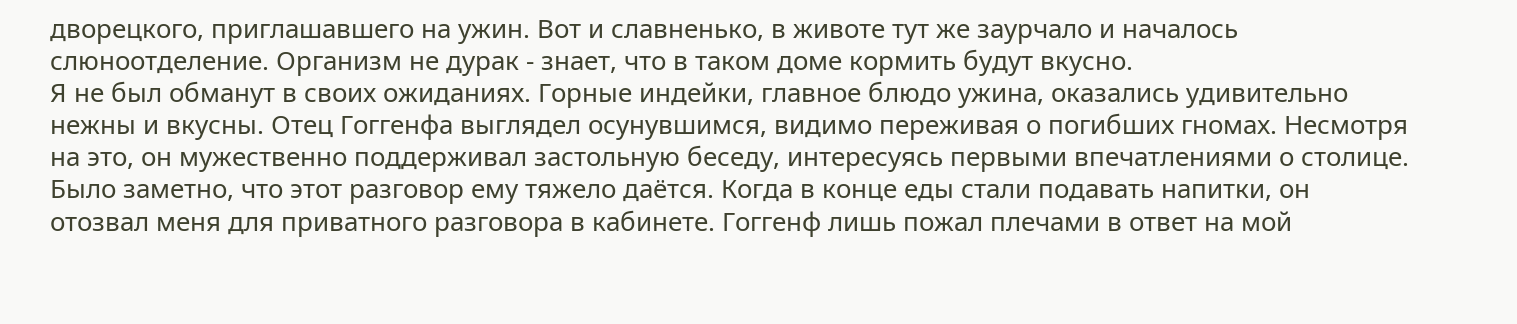дворецкого, приглашавшего на ужин. Вот и славненько, в животе тут же заурчало и началось слюноотделение. Организм не дурак - знает, что в таком доме кормить будут вкусно.
Я не был обманут в своих ожиданиях. Горные индейки, главное блюдо ужина, оказались удивительно нежны и вкусны. Отец Гоггенфа выглядел осунувшимся, видимо переживая о погибших гномах. Несмотря на это, он мужественно поддерживал застольную беседу, интересуясь первыми впечатлениями о столице. Было заметно, что этот разговор ему тяжело даётся. Когда в конце еды стали подавать напитки, он отозвал меня для приватного разговора в кабинете. Гоггенф лишь пожал плечами в ответ на мой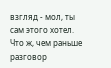взгляд - мол, ты сам этого хотел. Что ж, чем раньше разговор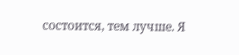состоится, тем лучше. Я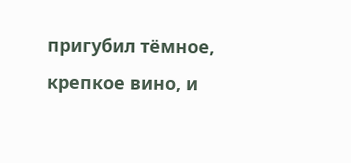пригубил тёмное, крепкое вино, и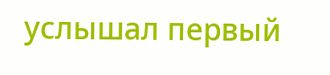услышал первый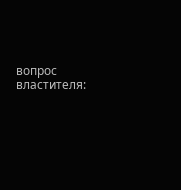вопрос властителя: